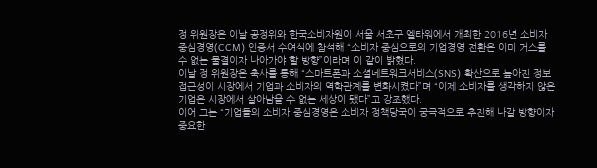정 위원장은 이날 공정위와 한국소비자원이 서울 서초구 엘타워에서 개최한 2016년 소비자중심경영(CCM) 인증서 수여식에 참석해 “소비자 중심으로의 기업경영 전환은 이미 거스를 수 없는 물결이자 나아가야 할 방향”이라며 이 같이 밝혔다.
이날 정 위원장은 축사를 통해 “스마트폰과 소셜네트워크서비스(SNS) 확산으로 높아진 정보접근성이 시장에서 기업과 소비자의 역학관계를 변화시켰다”며 “이제 소비자를 생각하지 않은 기업은 시장에서 살아남을 수 없는 세상이 됐다”고 강조했다.
이어 그는 “기업들의 소비자 중심경영은 소비자 정책당국이 궁극적으로 추진해 나갈 방향이자 중요한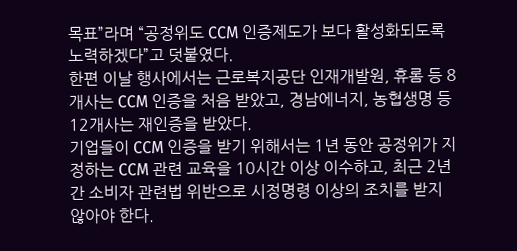목표”라며 “공정위도 CCM 인증제도가 보다 활성화되도록 노력하겠다”고 덧붙였다.
한편 이날 행사에서는 근로복지공단 인재개발원, 휴롬 등 8개사는 CCM 인증을 처음 받았고, 경남에너지, 농협생명 등 12개사는 재인증을 받았다.
기업들이 CCM 인증을 받기 위해서는 1년 동안 공정위가 지정하는 CCM 관련 교육을 10시간 이상 이수하고, 최근 2년간 소비자 관련법 위반으로 시정명령 이상의 조치를 받지 않아야 한다.